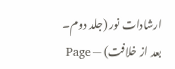ارشادات نور (جلد دوم۔ بعد از خلافت) — Page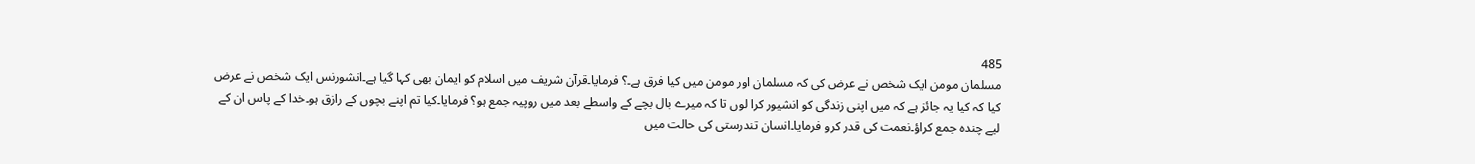485
مسلمان مومن ایک شخص نے عرض کی کہ مسلمان اور مومن میں کیا فرق ہے۔؟ فرمایا۔قرآن شریف میں اسلام کو ایمان بھی کہا گیا ہے۔انشورنس ایک شخص نے عرض کیا کہ کیا یہ جائز ہے کہ میں اپنی زندگی کو انشیور کرا لوں تا کہ میرے بال بچے کے واسطے بعد میں روپیہ جمع ہو؟ فرمایا۔کیا تم اپنے بچوں کے رازق ہو۔خدا کے پاس ان کے لیے چندہ جمع کراؤ۔نعمت کی قدر کرو فرمایا۔انسان تندرستی کی حالت میں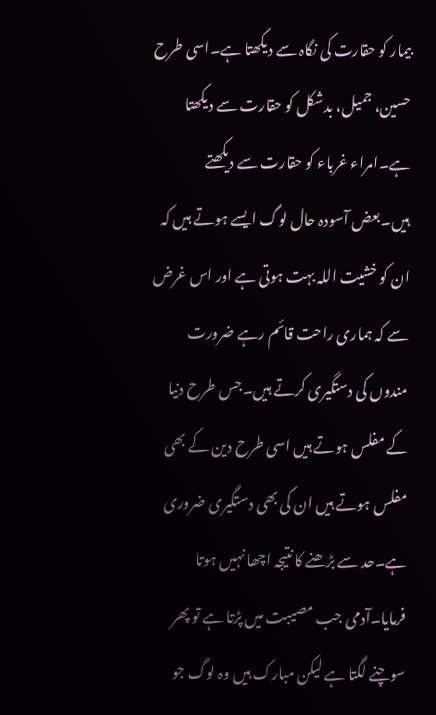بیمار کو حقارت کی نگاہ سے دیکھتا ہے۔اسی طرح حسین، جمیل، بدشکل کو حقارت سے دیکھتا ہے۔امراء غرباء کو حقارت سے دیکھتے ہیں۔بعض آسودہ حال لوگ ایسے ہوتے ہیں کہ ان کو خشیت اللہ بہت ہوتی ہے اور اس غرض سے کہ ہماری راحت قائم رہے ضرورت مندوں کی دستگیری کرتے ہیں۔جس طرح دنیا کے مفلس ہوتے ہیں اسی طرح دین کے بھی مفلس ہوتے ہیں ان کی بھی دستگیری ضروری ہے۔حد سے بڑھنے کا نتیجہ اچھا نہیں ہوتا فرمایا۔آدمی جب مصیبت میں پڑتا ہے تو پھر سوچنے لگتا ہے لیکن مبارک ہیں وہ لوگ جو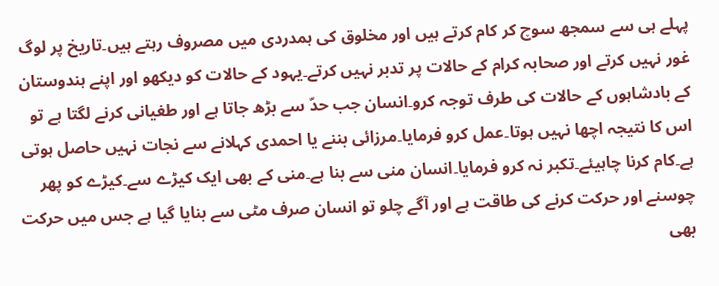پہلے ہی سے سمجھ سوچ کر کام کرتے ہیں اور مخلوق کی ہمدردی میں مصروف رہتے ہیں۔تاریخ پر لوگ غور نہیں کرتے اور صحابہ کرام کے حالات پر تدبر نہیں کرتے۔یہود کے حالات کو دیکھو اور اپنے ہندوستان کے بادشاہوں کے حالات کی طرف توجہ کرو۔انسان جب حدّ سے بڑھ جاتا ہے اور طغیانی کرنے لگتا ہے تو اس کا نتیجہ اچھا نہیں ہوتا۔عمل کرو فرمایا۔مرزائی بننے یا احمدی کہلانے سے نجات نہیں حاصل ہوتی ہے۔کام کرنا چاہیئے۔تکبر نہ کرو فرمایا۔انسان منی سے بنا ہے۔منی کے بھی ایک کیڑے سے۔کیڑے کو پھر چوسنے اور حرکت کرنے کی طاقت ہے اور آگے چلو تو انسان صرف مٹی سے بنایا گیا ہے جس میں حرکت بھی